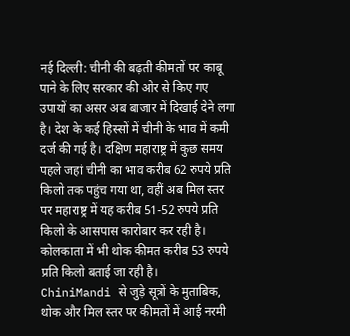नई दिल्ली: चीनी की बढ़ती कीमतों पर काबू पाने के लिए सरकार की ओर से किए गए उपायों का असर अब बाजार में दिखाई देने लगा है। देश के कई हिस्सों में चीनी के भाव में कमी दर्ज की गई है। दक्षिण महाराष्ट्र में कुछ समय पहले जहां चीनी का भाव करीब 62 रुपये प्रति किलो तक पहुंच गया था, वहीं अब मिल स्तर पर महाराष्ट्र में यह करीब 51-52 रुपये प्रति किलो के आसपास कारोबार कर रही है। कोलकाता में भी थोक कीमत करीब 53 रुपये प्रति किलो बताई जा रही है।
ChiniMandi से जुड़े सूत्रों के मुताबिक, थोक और मिल स्तर पर कीमतों में आई नरमी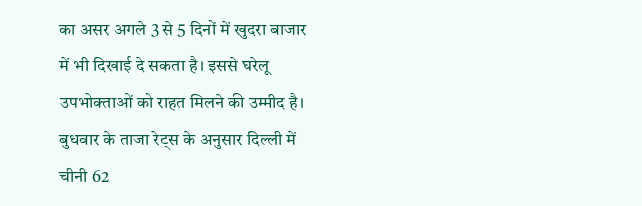का असर अगले 3 से 5 दिनों में खुदरा बाजार में भी दिखाई दे सकता है। इससे घरेलू उपभोक्ताओं को राहत मिलने की उम्मीद है।
बुधवार के ताजा रेट्स के अनुसार दिल्ली में चीनी 62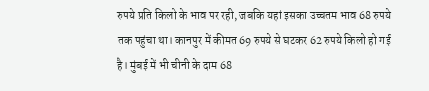रुपये प्रति किलो के भाव पर रही, जबकि यहां इसका उच्चतम भाव 68 रुपये तक पहुंचा था। कानपुर में कीमत 69 रुपये से घटकर 62 रुपये किलो हो गई है। मुंबई में भी चीनी के दाम 68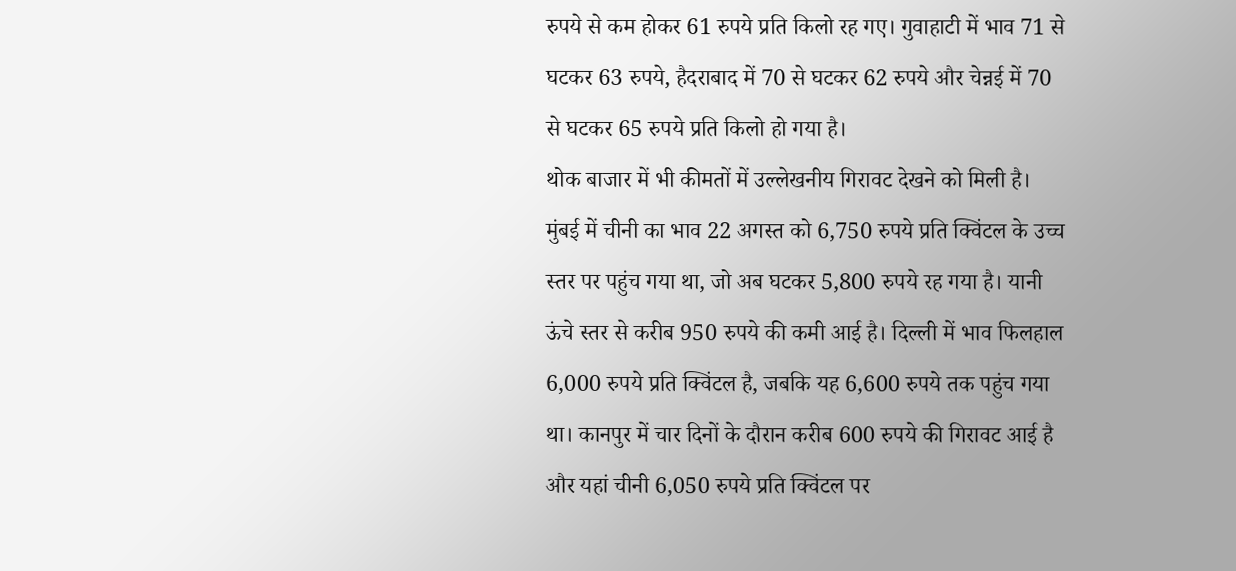रुपये से कम होकर 61 रुपये प्रति किलो रह गए। गुवाहाटी में भाव 71 से घटकर 63 रुपये, हैदराबाद में 70 से घटकर 62 रुपये और चेन्नई में 70 से घटकर 65 रुपये प्रति किलो हो गया है।
थोक बाजार में भी कीमतों में उल्लेखनीय गिरावट देखने को मिली है। मुंबई में चीनी का भाव 22 अगस्त को 6,750 रुपये प्रति क्विंटल के उच्च स्तर पर पहुंच गया था, जो अब घटकर 5,800 रुपये रह गया है। यानी ऊंचे स्तर से करीब 950 रुपये की कमी आई है। दिल्ली में भाव फिलहाल 6,000 रुपये प्रति क्विंटल है, जबकि यह 6,600 रुपये तक पहुंच गया था। कानपुर में चार दिनों के दौरान करीब 600 रुपये की गिरावट आई है और यहां चीनी 6,050 रुपये प्रति क्विंटल पर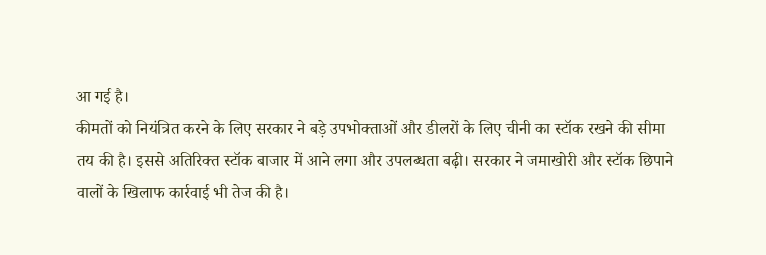आ गई है।
कीमतों को नियंत्रित करने के लिए सरकार ने बड़े उपभोक्ताओं और डीलरों के लिए चीनी का स्टॉक रखने की सीमा तय की है। इससे अतिरिक्त स्टॉक बाजार में आने लगा और उपलब्धता बढ़ी। सरकार ने जमाखोरी और स्टॉक छिपाने वालों के खिलाफ कार्रवाई भी तेज की है।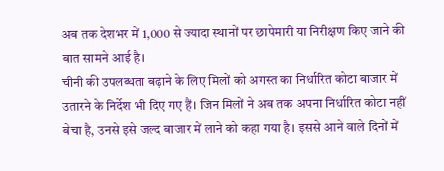अब तक देशभर में 1,000 से ज्यादा स्थानों पर छापेमारी या निरीक्षण किए जाने की बात सामने आई है।
चीनी की उपलब्धता बढ़ाने के लिए मिलों को अगस्त का निर्धारित कोटा बाजार में उतारने के निर्देश भी दिए गए हैं। जिन मिलों ने अब तक अपना निर्धारित कोटा नहीं बेचा है, उनसे इसे जल्द बाजार में लाने को कहा गया है। इससे आने वाले दिनों में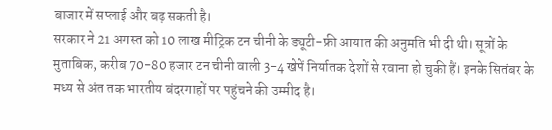बाजार में सप्लाई और बढ़ सकती है।
सरकार ने 21 अगस्त को 10 लाख मीट्रिक टन चीनी के ड्यूटी-फ्री आयात की अनुमति भी दी थी। सूत्रों के मुताबिक, करीब 70-80 हजार टन चीनी वाली 3-4 खेपें निर्यातक देशों से रवाना हो चुकी हैं। इनके सितंबर के मध्य से अंत तक भारतीय बंदरगाहों पर पहुंचने की उम्मीद है।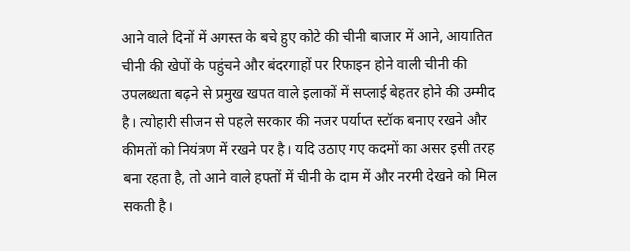आने वाले दिनों में अगस्त के बचे हुए कोटे की चीनी बाजार में आने, आयातित चीनी की खेपों के पहुंचने और बंदरगाहों पर रिफाइन होने वाली चीनी की उपलब्धता बढ़ने से प्रमुख खपत वाले इलाकों में सप्लाई बेहतर होने की उम्मीद है। त्योहारी सीजन से पहले सरकार की नजर पर्याप्त स्टॉक बनाए रखने और कीमतों को नियंत्रण में रखने पर है। यदि उठाए गए कदमों का असर इसी तरह बना रहता है, तो आने वाले हफ्तों में चीनी के दाम में और नरमी देखने को मिल सकती है।